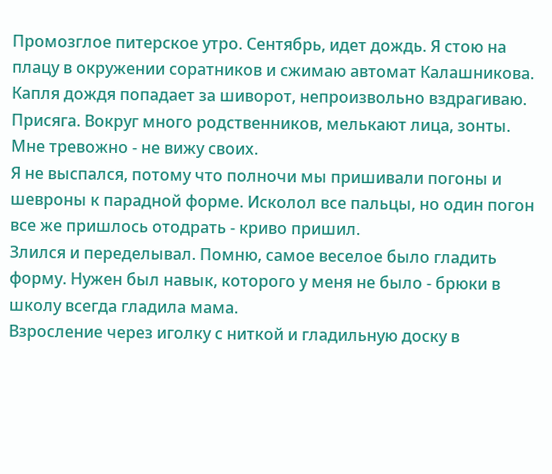Промозглое питерское утро. Сентябрь, идет дождь. Я стою на плацу в окружении соратников и сжимаю автомат Калашникова.
Капля дождя попадает за шиворот, непроизвольно вздрагиваю. Присяга. Вокруг много родственников, мелькают лица, зонты. Мне тревожно - не вижу своих.
Я не выспался, потому что полночи мы пришивали погоны и шевроны к парадной форме. Исколол все пальцы, но один погон все же пришлось отодрать - криво пришил.
Злился и переделывал. Помню, самое веселое было гладить форму. Нужен был навык, которого у меня не было - брюки в школу всегда гладила мама.
Взросление через иголку с ниткой и гладильную доску в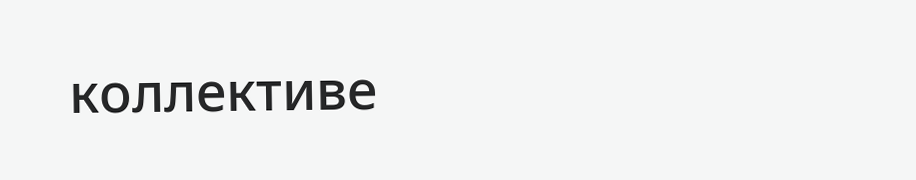коллективе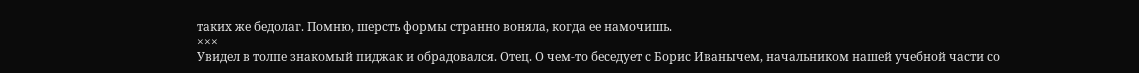таких же бедолаг. Помню, шерсть формы странно воняла, когда ее намочишь.
×××
Увидел в толпе знакомый пиджак и обрадовался. Отец. О чем-то беседует с Борис Иванычем, начальником нашей учебной части со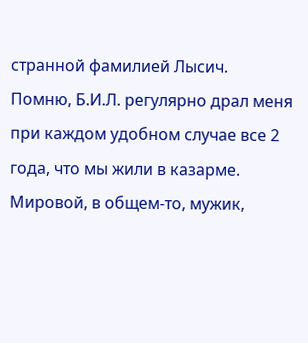странной фамилией Лысич.
Помню, Б.И.Л. регулярно драл меня при каждом удобном случае все 2 года, что мы жили в казарме.
Мировой, в общем-то, мужик,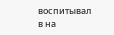воспитывал в на